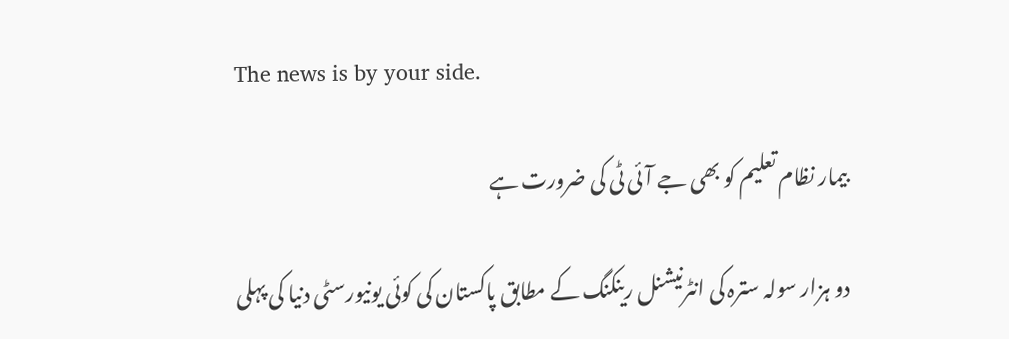The news is by your side.

بیمار نظام تعلیم کو بھی جے آئی ٹی کی ضرورت ہے

دو ہزار سولہ سترہ کی انٹرنیشنل رینکنگ کے مطابق پاکستان کی کوئی یونیورسٹی دنیا کی پہلی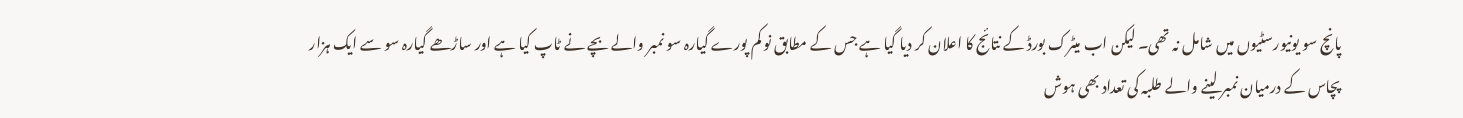پانچ سو یونیورسٹیوں میں شامل نہ تھی۔ لیکن اب میٹرک بورڈ کے نتائج کا اعلان کر دیا گیا ہے جس کے مطابق نو کم پورے گیارہ سو نمبر والے بچے نے ٹاپ کیا ہے اور ساڑھے گیارہ سو سے ایک ہزار پچاس کے درمیان نمبر لینے والے طلبہ کی تعداد بھی ہوش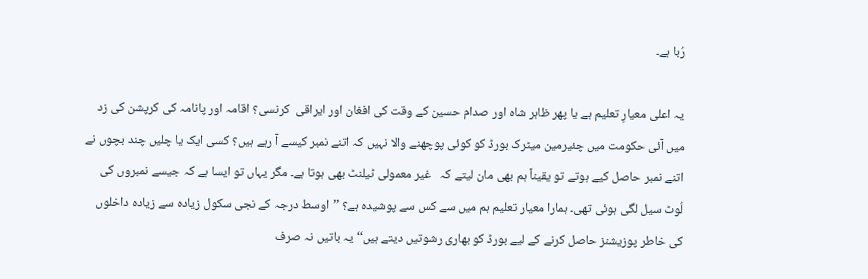رُبا ہے۔

یہ اعلی معیارِ تعلیم ہے یا پھر ظاہر شاہ اور صدام حسین کے وقت کی افغان اور ایراقی  کرنسی؟ اقامہ اور پانامہ کی کرپشن کی زد میں آئی حکومت میں چئیرمین میٹرک بورڈ کو کوئی پوچھنے والا نہیں کہ اتنے نمبر کیسے آ رہے ہیں؟ کسی ایک یا چلیں چند بچوں نے اتنے نمبر حاصل کیے ہوتے تو یقیناً ہم بھی مان لیتے کہ   غیر معمولی ٹیلنٹ بھی ہوتا ہے۔ مگر یہاں تو ایسا ہے کہ جیسے نمبروں کی لُوٹ سیل لگی ہوئی تھی۔ ہمارا معیار تعلیم ہم میں سے کس سے پوشیدہ ہے؟ ’’اوسط درجہ کے نجی سکول زیادہ سے زیادہ داخلوں کی خاطر پوزیشنز حاصل کرنے کے لیے بورڈ کو بھاری رشوتیں دیتے ہیں‘‘ یہ باتیں نہ صرف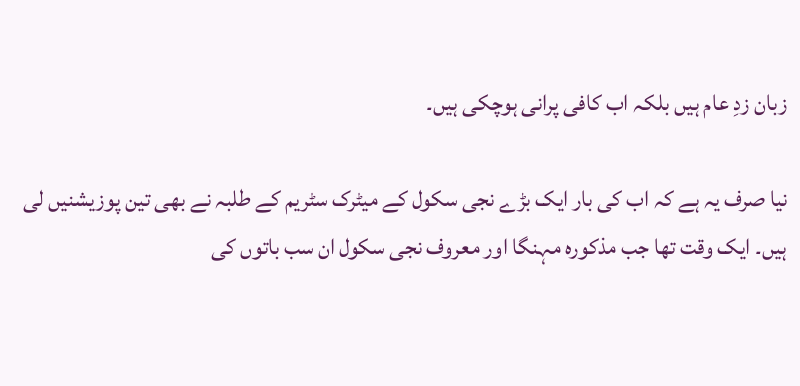زبان زدِ عام ہیں بلکہ اب کافی پرانی ہوچکی ہیں۔

نیا صرف یہ ہے کہ اب کی بار ایک بڑے نجی سکول کے میٹرک سٹریم کے طلبہ نے بھی تین پوزیشنیں لی ہیں۔ ایک وقت تھا جب مذکورہ مہنگا اور معروف نجی سکول ان سب باتوں کی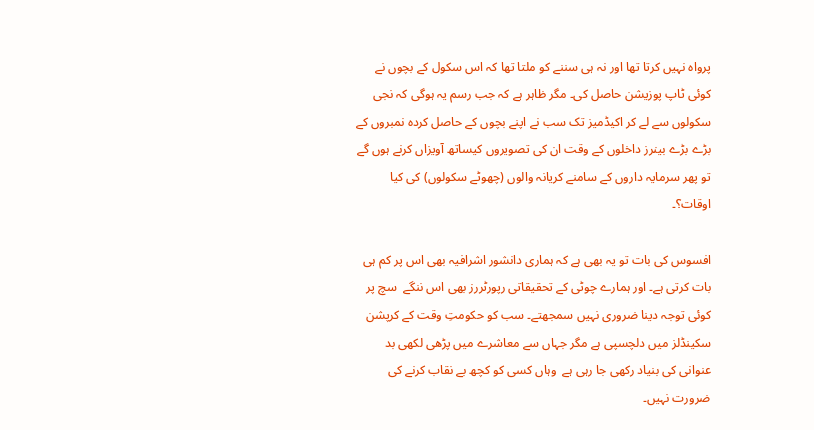پرواہ نہیں کرتا تھا اور نہ ہی سننے کو ملتا تھا کہ اس سکول کے بچوں نے کوئی ٹاپ پوزیشن حاصل کی۔ مگر ظاہر ہے کہ جب رسم یہ ہوگی کہ نجی سکولوں سے لے کر اکیڈمیز تک سب نے اپنے بچوں کے حاصل کردہ نمبروں کے بڑے بڑے بینرز داخلوں کے وقت ان کی تصویروں کیساتھ آویزاں کرنے ہوں گے  تو پھر سرمایہ داروں کے سامنے کریانہ والوں (چھوٹے سکولوں) کی کیا اوقات؟۔

افسوس کی بات تو یہ بھی ہے کہ ہماری دانشور اشرافیہ بھی اس پر کم ہی بات کرتی ہے۔ اور ہمارے چوٹی کے تحقیقاتی رپورٹررز بھی اس ننگے  سچ پر کوئی توجہ دینا ضروری نہیں سمجھتے۔ سب کو حکومتِ وقت کے کرپشن سکینڈلز میں دلچسپی ہے مگر جہاں سے معاشرے میں پڑھی لکھی بد عنوانی کی بنیاد رکھی جا رہی ہے  وہاں کسی کو کچھ بے نقاب کرنے کی ضرورت نہیں۔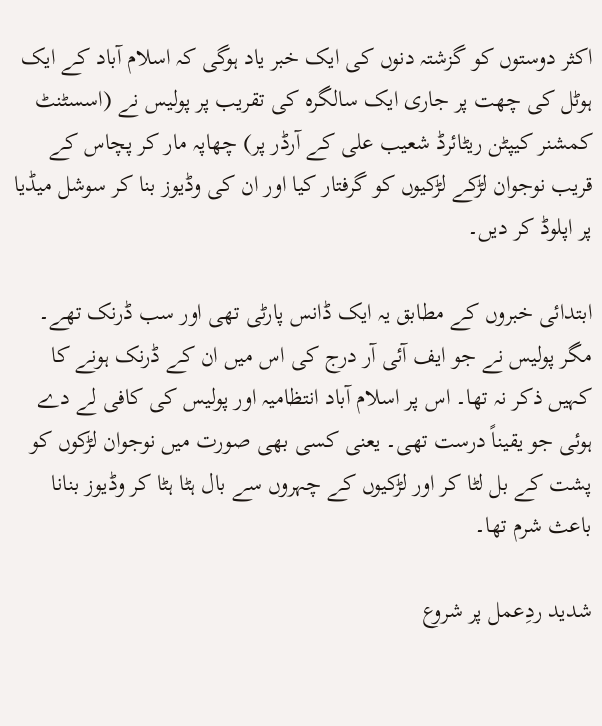اکثر دوستوں کو گزشتہ دنوں کی ایک خبر یاد ہوگی کہ اسلام آباد کے ایک ہوٹل کی چھت پر جاری ایک سالگرہ کی تقریب پر پولیس نے (اسسٹنٹ کمشنر کیپٹن ریٹائرڈ شعیب علی کے آرڈر پر) چھاپہ مار کر پچاس کے قریب نوجوان لڑکے لڑکیوں کو گرفتار کیا اور ان کی وڈیوز بنا کر سوشل میڈیا پر اپلوڈ کر دیں۔

ابتدائی خبروں کے مطابق یہ ایک ڈانس پارٹی تھی اور سب ڈرنک تھے۔ مگر پولیس نے جو ایف آئی آر درج کی اس میں ان کے ڈرنک ہونے کا کہیں ذکر نہ تھا۔ اس پر اسلام آباد انتظامیہ اور پولیس کی کافی لے دے ہوئی جو یقیناً درست تھی۔ یعنی کسی بھی صورت میں نوجوان لڑکوں کو پشت کے بل لٹا کر اور لڑکیوں کے چہروں سے بال ہٹا ہٹا کر وڈیوز بنانا باعث شرم تھا۔

شدید ردِعمل پر شروع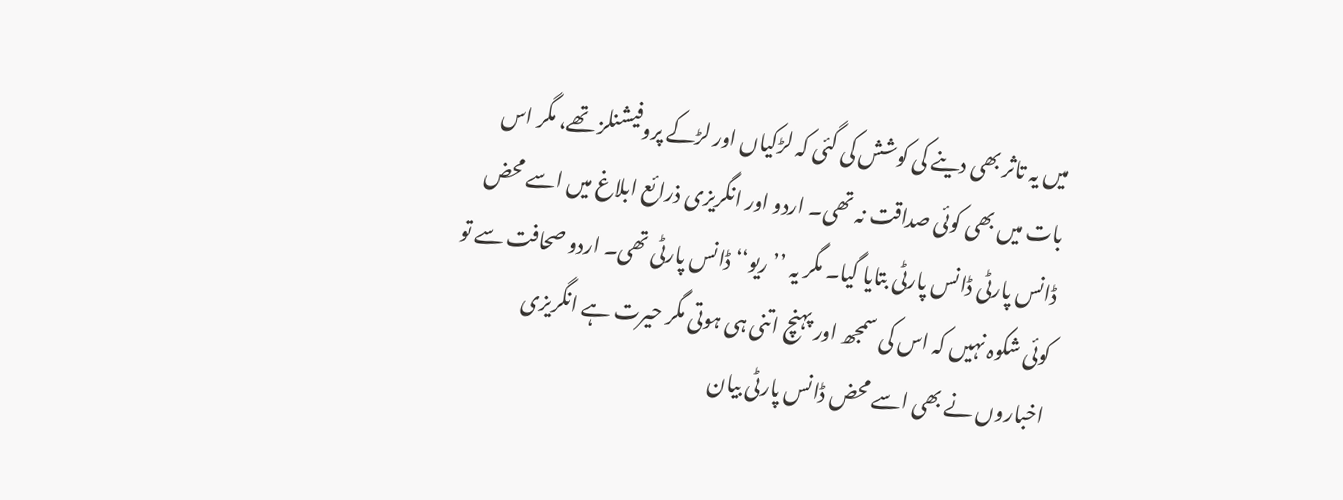میں یہ تاثر بھی دینے کی کوشش کی گئی کہ لڑکیاں اور لڑکے پروفیشنلز تھے، مگر اس بات میں بھی کوئی صداقت نہ تھی۔ اردو اور انگریزی ذرائع ابلاغ میں اسے محض ڈانس پارٹی ڈانس پارٹی بتایا گیا۔ مگر یہ ’’ریو‘‘ ڈانس پارٹی تھی۔ اردو صحافت سے تو کوئی شکوہ نہیں کہ اس کی سمجھ اور پہنچ اتنی ہی ہوتی مگر حیرت ہے انگریزی اخباروں نے بھی اسے محض ڈانس پارٹی بیان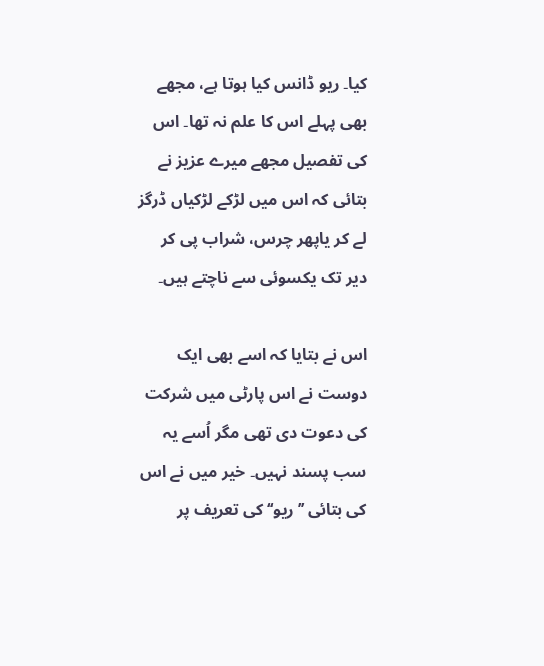کیا۔ ریو ڈانس کیا ہوتا ہے، مجھے بھی پہلے اس کا علم نہ تھا۔ اس کی تفصیل مجھے میرے عزیز نے بتائی کہ اس میں لڑکے لڑکیاں ڈرگز لے کر یاپھر چرس، شراب پی کر دیر تک یکسوئی سے ناچتے ہیں۔

اس نے بتایا کہ اسے بھی ایک دوست نے اس پارٹی میں شرکت کی دعوت دی تھی مگر اُسے یہ سب پسند نہیں۔ خیر میں نے اس کی بتائی ’’ریو‘‘ کی تعریف پر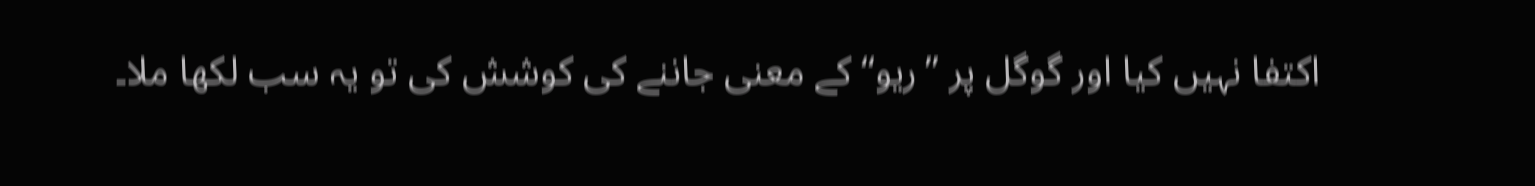اکتفا نہیں کیا اور گوگل پر ’’ریو‘‘ کے معنی جاننے کی کوشش کی تو یہ سب لکھا ملا۔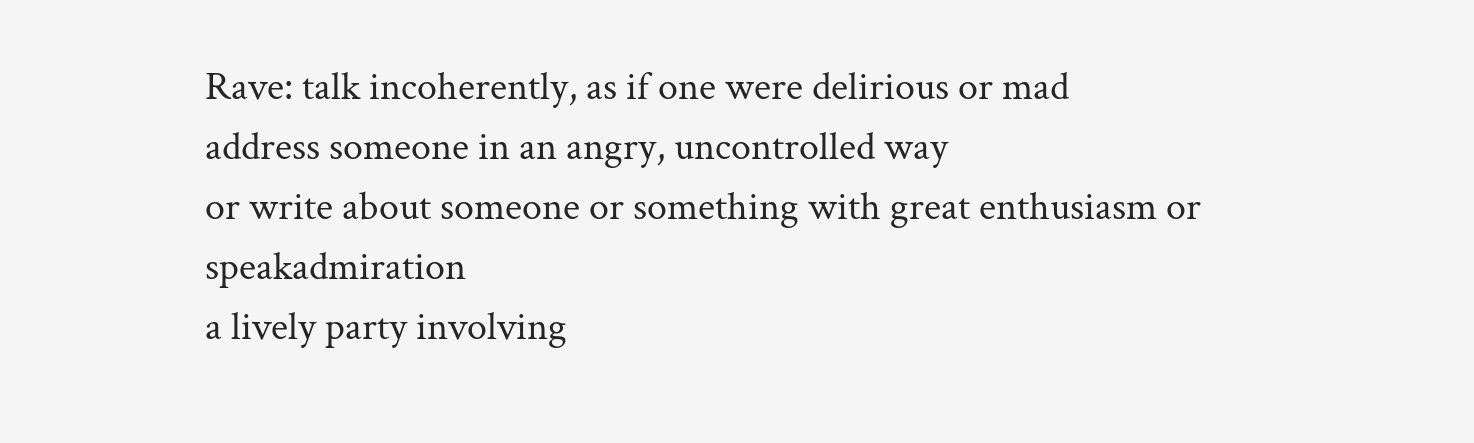Rave: talk incoherently, as if one were delirious or mad
address someone in an angry, uncontrolled way
or write about someone or something with great enthusiasm or speakadmiration
a lively party involving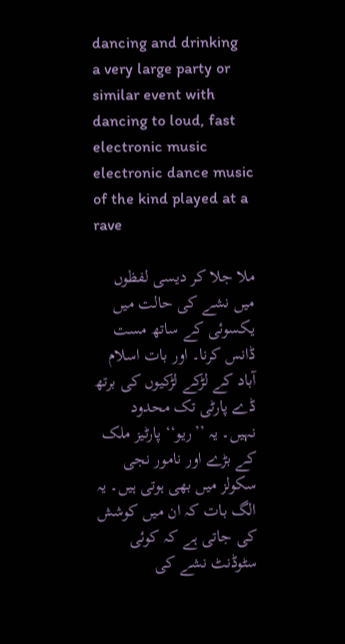dancing and drinking
a very large party or similar event with dancing to loud, fast electronic music
electronic dance music of the kind played at a rave

ملا جلا کر دیسی لفظوں میں نشے کی حالت میں یکسوئی کے ساتھ مست ڈانس کرنا۔ اور بات اسلام آباد کے لڑکے لڑکیوں کی برتھ ڈے پارٹی تک محدود نہیں۔ یہ ’’ریو‘‘ پارٹیز ملک کے بڑے اور نامور نجی سکولز میں بھی ہوتی ہیں۔ یہ الگ بات کہ ان میں کوشش کی جاتی ہے کہ کوئی سٹوڈنٹ نشے کی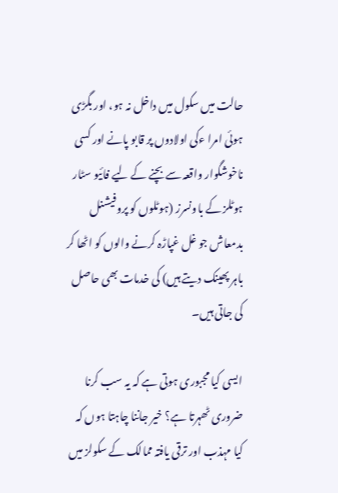حالت میں سکول میں داخل نہ ہو، اور بگڑی ہوئی امرا ءکی اولادوں پر قابو پانے اور کسی ناخوشگوار واقعہ سے بچنے کے لیے فائیو سٹار ہوٹلز کے باونسرز (ہوٹلوں کو پروفیشنل بدمعاش جو غل غپاڑہ کرنے والوں کو اٹھا کر باہر پھینک دیتے ہیں) کی خدمات بھی حاصل کی جاتی ہیں۔

ایسی کیا مجبوری ہوتی ہے کہ یہ سب کرنا ضروری ٹھہرتا ہے؟ خیر جاننا چاہتا ہوں کہ کیا مہذب اور ترقی یافتہ ممالک کے سکولز میں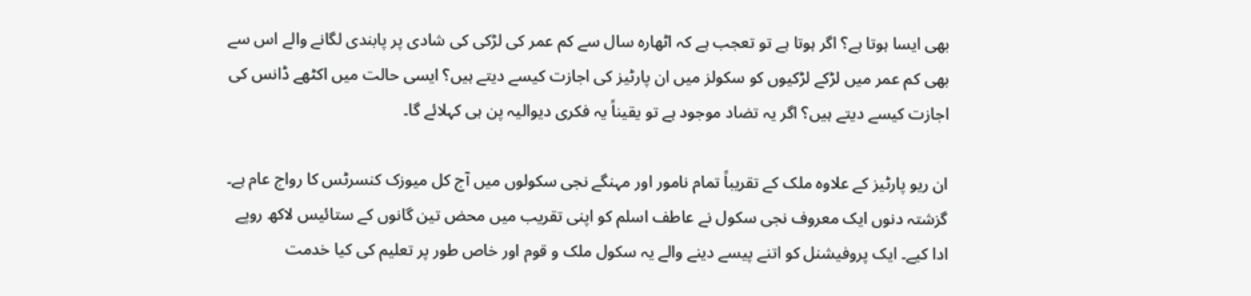بھی ایسا ہوتا ہے؟ اگر ہوتا ہے تو تعجب ہے کہ اٹھارہ سال سے کم عمر کی لڑکی کی شادی پر پابندی لگانے والے اس سے بھی کم عمر میں لڑکے لڑکیوں کو سکولز میں ان پارٹیز کی اجازت کیسے دیتے ہیں؟ ایسی حالت میں اکٹھے ڈانس کی اجازت کیسے دیتے ہیں؟ اگر یہ تضاد موجود ہے تو یقیناً یہ فکری دیوالیہ پن ہی کہلائے گا۔

ان ریو پارٹیز کے علاوہ ملک کے تقریباً تمام نامور اور مہنگے نجی سکولوں میں آج کل میوزک کنسرٹس کا رواج عام ہے۔ گزشتہ دنوں ایک معروف نجی سکول نے عاطف اسلم کو اپنی تقریب میں محض تین گانوں کے ستائیس لاکھ روپے ادا کیے۔ ایک پروفیشنل کو اتنے پیسے دینے والے یہ سکول ملک و قوم اور خاص طور پر تعلیم کی کیا خدمت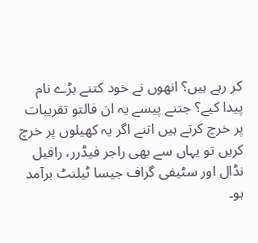کر رہے ہیں؟ انھوں نے خود کتنے بڑے نام پیدا کیے؟ جتنے پیسے یہ ان فالتو تقریبات پر خرچ کرتے ہیں اتنے اگر یہ کھیلوں پر خرچ کریں تو یہاں سے بھی راجر فیڈرر، رافیل نڈال اور سٹیفی گراف جیسا ٹیلنٹ برآمد ہو۔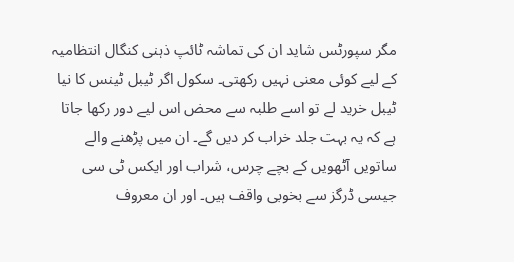مگر سپورٹس شاید ان کی تماشہ ٹائپ ذہنی کنگال انتظامیہ کے لیے کوئی معنی نہیں رکھتی۔ سکول اگر ٹیبل ٹینس کا نیا ٹیبل خرید لے تو اسے طلبہ سے محض اس لیے دور رکھا جاتا ہے کہ یہ بہت جلد خراب کر دیں گے۔ ان میں پڑھنے والے ساتویں آٹھویں کے بچے چرس، شراب اور ایکس ٹی سی جیسی ڈرگز سے بخوبی واقف ہیں۔ اور ان معروف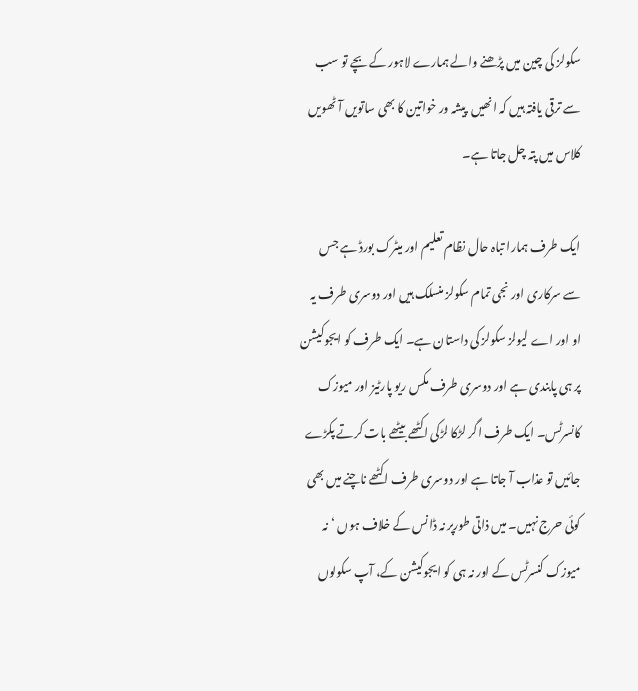سکولز کی چین میں پڑھنے والے ہمارے لاہور کے بچے تو سب سے ترقی یافتہ ہیں کہ انھیں  پیشہ ور خواتین کا بھی ساتویں آٹھویں کلاس میں پتہ چل جاتا ہے۔

ایک طرف ہمارا تباہ حال نظام تعلیم اور میٹرک بورڈ ہے جس سے سرکاری اور نجی تمام سکولز منسلک ہیں اور دوسری طرف یہ او اور اے لیولز سکولز کی داستان ہے۔ ایک طرف کو ایجوکیشن پر ہی پابندی ہے اور دوسری طرف مکس ریو پارٹیز اور میوزک کانسرٹس۔ ایک طرف اگر لڑکا لڑکی اکٹھے بیٹھے بات کرتے پکڑے جائیں تو عذاب آ جاتا ہے اور دوسری طرف اکٹھے ناچنے میں بھی کوئی حرج نہیں۔ میں ذاتی طورپر نہ ڈانس کے خلاف ہوں ‘نہ میوزک کنسرٹس کے اور نہ ہی کو ایجوکیشن کے، آپ سکولوں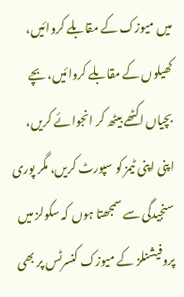میں میوزک کے مقابلے کروائیں، کھیلوں کے مقابلے کروائیں، بچے بچیاں اکٹھے بیٹھ کر انجوائے کریں، اپنی اپنی ٹیمز کو سپورٹ کریں، مگر پوری سنجیدگی سے سمجھتا ہوں کہ سکولز میں پروفیشنلز کے میوزک کنسرٹس پر بھی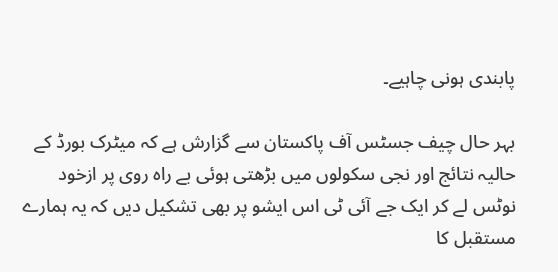پابندی ہونی چاہیے۔

بہر حال چیف جسٹس آف پاکستان سے گزارش ہے کہ میٹرک بورڈ کے حالیہ نتائج اور نجی سکولوں میں بڑھتی ہوئی بے راہ روی پر ازخود نوٹس لے کر ایک جے آئی ٹی اس ایشو پر بھی تشکیل دیں کہ یہ ہمارے مستقبل کا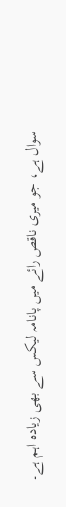سوال ہے، جو میری ناقص رائے میں پانامہ لیکس سے بھی زیادہ اہم ہے۔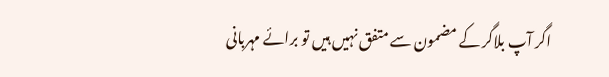اگر آپ بلاگر کے مضمون سے متفق نہیں ہیں تو برائے مہربانی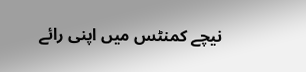نیچے کمنٹس میں اپنی رائے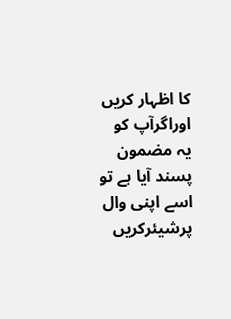کا اظہار کریں اوراگرآپ کو یہ مضمون پسند آیا ہے تو اسے اپنی وال پرشیئرکریں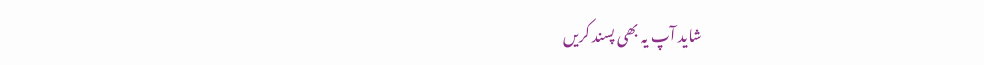شاید آپ یہ بھی پسند کریں